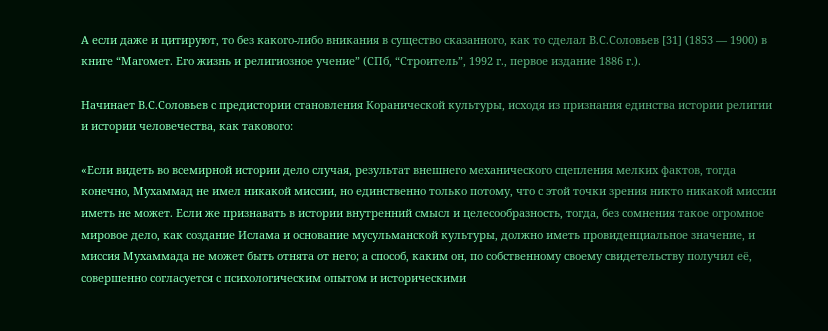А если даже и цитируют, то без какого-либо вникания в существо сказанного, как то сделал В.С.Соловьев [31] (1853 — 1900) в книге “Магомет. Его жизнь и религиозное учение” (СПб, “Строитель”, 1992 г., первое издание 1886 г.).

Начинает В.С.Соловьев с предистории становления Коранической культуры, исходя из признания единства истории религии и истории человечества, как такового:

«Если видеть во всемирной истории дело случая, результат внешнего механического сцепления мелких фактов, тогда конечно, Мухаммад не имел никакой миссии, но единственно только потому, что с этой точки зрения никто никакой миссии иметь не может. Если же признавать в истории внутренний смысл и целесообразность, тогда, без сомнения такое огромное мировое дело, как создание Ислама и основание мусульманской культуры, должно иметь провиденциальное значение, и миссия Мухаммада не может быть отнята от него; а способ, каким он, по собственному своему свидетельству получил её, совершенно согласуется с психологическим опытом и историческими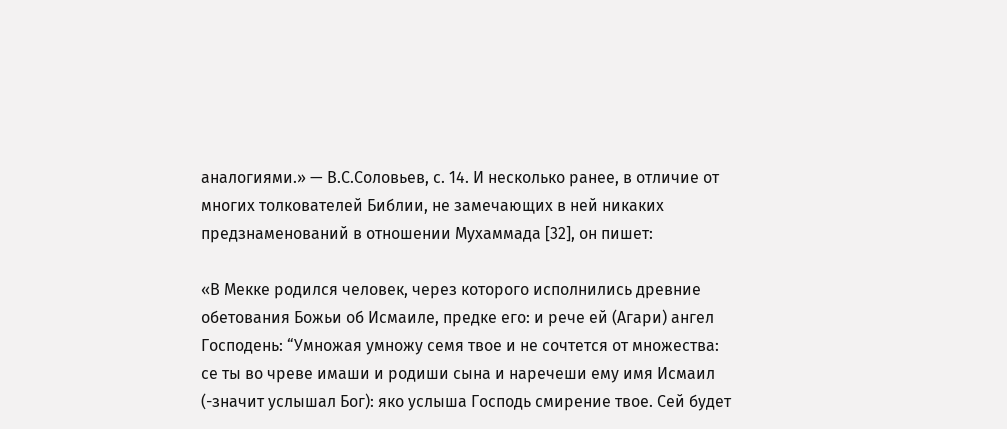аналогиями.» — В.С.Соловьев, с. 14. И несколько ранее, в отличие от многих толкователей Библии, не замечающих в ней никаких предзнаменований в отношении Мухаммада [32], он пишет:

«В Мекке родился человек, через которого исполнились древние обетования Божьи об Исмаиле, предке его: и рече ей (Агари) ангел Господень: “Умножая умножу семя твое и не сочтется от множества: се ты во чреве имаши и родиши сына и наречеши ему имя Исмаил (-значит услышал Бог): яко услыша Господь смирение твое. Сей будет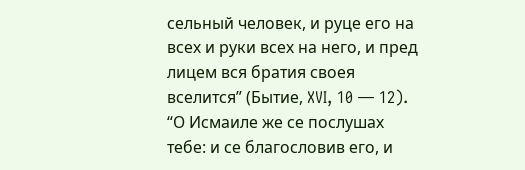сельный человек, и руце его на всех и руки всех на него, и пред лицем вся братия своея вселится” (Бытие, XVI, 10 — 12). “О Исмаиле же се послушах тебе: и се благословив его, и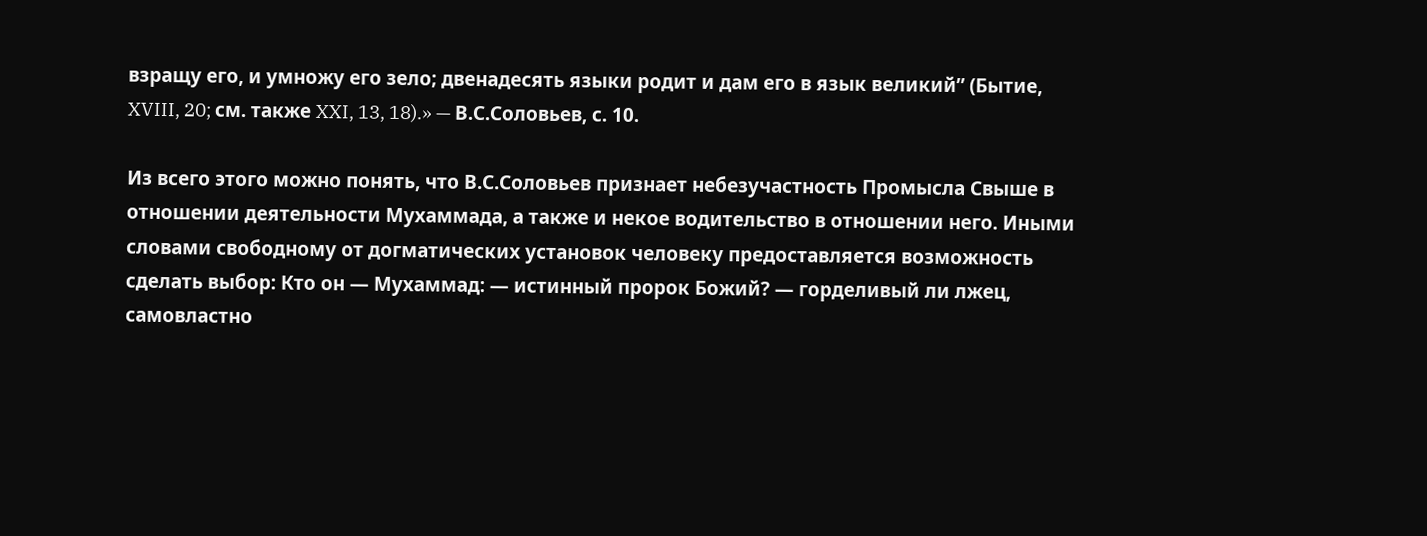взращу его, и умножу его зело; двенадесять языки родит и дам его в язык великий” (Бытие, XVIII, 20; см. также XXI, 13, 18).» — В.С.Соловьев, с. 10.

Из всего этого можно понять, что В.С.Соловьев признает небезучастность Промысла Свыше в отношении деятельности Мухаммада, а также и некое водительство в отношении него. Иными словами свободному от догматических установок человеку предоставляется возможность сделать выбор: Кто он — Мухаммад: — истинный пророк Божий? — горделивый ли лжец, самовластно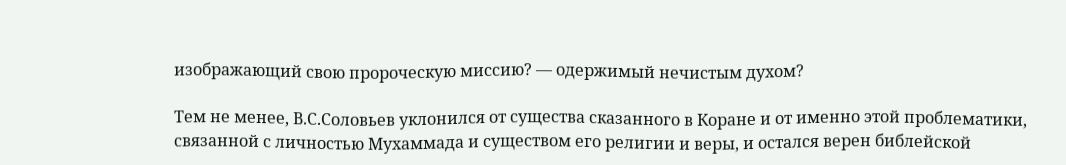изображающий свою пророческую миссию? — одержимый нечистым духом?

Тем не менее, В.С.Соловьев уклонился от существа сказанного в Коране и от именно этой проблематики, связанной с личностью Мухаммада и существом его религии и веры, и остался верен библейской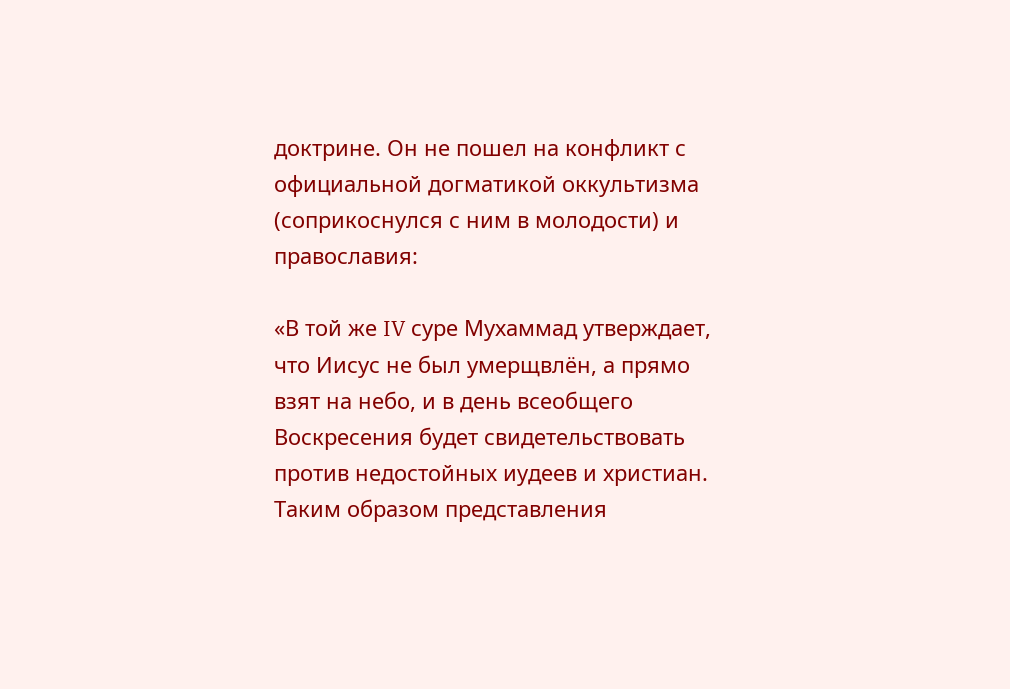доктрине. Он не пошел на конфликт с официальной догматикой оккультизма (соприкоснулся с ним в молодости) и православия:

«В той же IV суре Мухаммад утверждает, что Иисус не был умерщвлён, а прямо взят на небо, и в день всеобщего Воскресения будет свидетельствовать против недостойных иудеев и христиан. Таким образом представления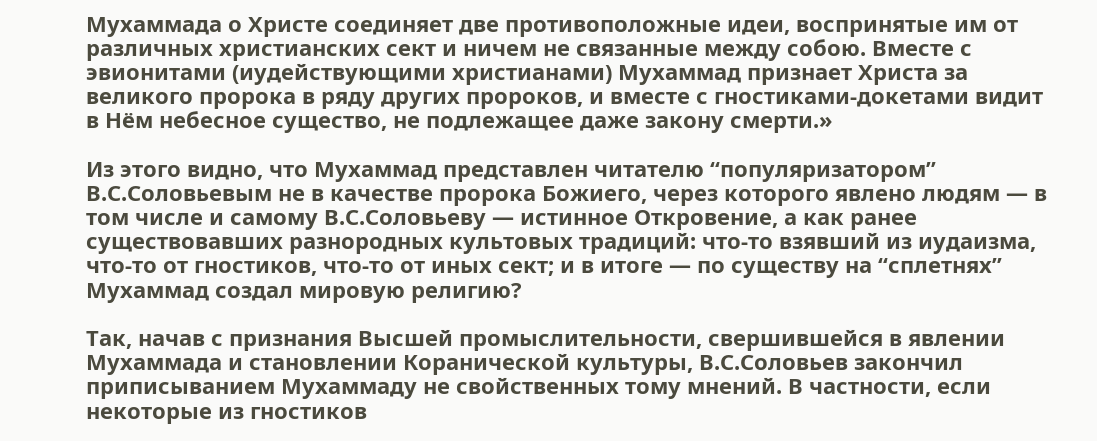Мухаммада о Христе соединяет две противоположные идеи, воспринятые им от различных христианских сект и ничем не связанные между собою. Вместе с эвионитами (иудействующими христианами) Мухаммад признает Христа за великого пророка в ряду других пророков, и вместе с гностиками-докетами видит в Нём небесное существо, не подлежащее даже закону смерти.»

Из этого видно, что Мухаммад представлен читателю “популяризатором” В.С.Соловьевым не в качестве пророка Божиего, через которого явлено людям — в том числе и самому В.С.Соловьеву — истинное Откровение, а как ранее существовавших разнородных культовых традиций: что-то взявший из иудаизма, что-то от гностиков, что-то от иных сект; и в итоге — по существу на “сплетнях” Мухаммад создал мировую религию?

Так, начав с признания Высшей промыслительности, свершившейся в явлении Мухаммада и становлении Коранической культуры, В.С.Соловьев закончил приписыванием Мухаммаду не свойственных тому мнений. В частности, если некоторые из гностиков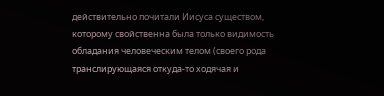действительно почитали Иисуса существом, которому свойственна была только видимость обладания человеческим телом (своего рода транслирующаяся откуда-то ходячая и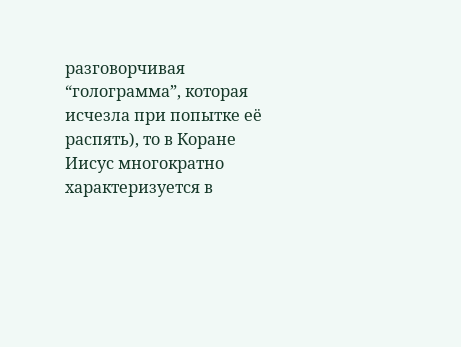разговорчивая “голограмма”, которая исчезла при попытке её распять), то в Коране Иисус многократно характеризуется в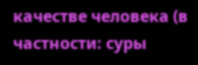качестве человека (в частности: суры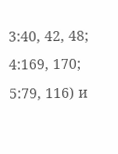3:40, 42, 48; 4:169, 170; 5:79, 116) и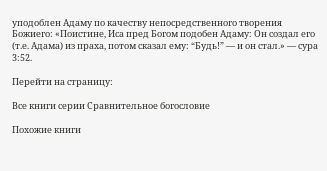уподоблен Адаму по качеству непосредственного творения Божиего: «Поистине, Иса пред Богом подобен Адаму: Он создал его (т.е. Адама) из праха, потом сказал ему: “Будь!” — и он стал.» — сура 3:52.

Перейти на страницу:

Все книги серии Сравнительное богословие

Похожие книги